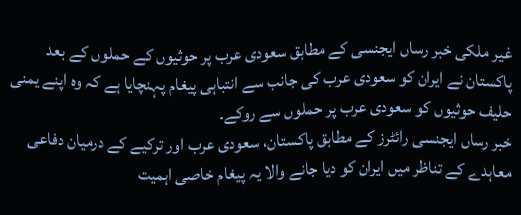غیر ملکی خبر رساں ایجنسی کے مطابق سعودی عرب پر حوثیوں کے حملوں کے بعد پاکستان نے ایران کو سعودی عرب کی جانب سے انتباہی پیغام پہنچایا ہے کہ وہ اپنے یمنی حلیف حوثیوں کو سعودی عرب پر حملوں سے روکے۔
خبر رساں ایجنسی رائٹرز کے مطابق پاکستان، سعودی عرب اور ترکیے کے درمیان دفاعی معاہدے کے تناظر میں ایران کو دیا جانے والا یہ پیغام خاصی اہمیت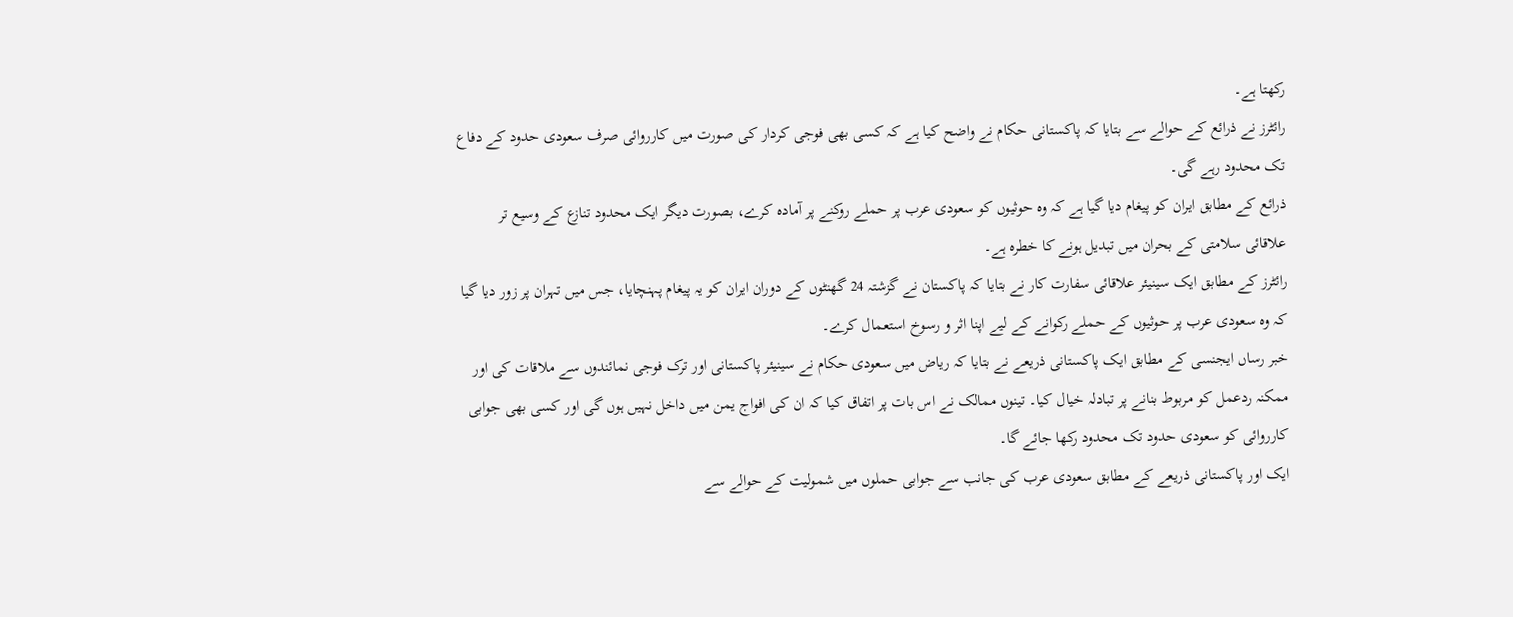رکھتا ہے۔
رائٹرز نے ذرائع کے حوالے سے بتایا کہ پاکستانی حکام نے واضح کیا ہے کہ کسی بھی فوجی کردار کی صورت میں کارروائی صرف سعودی حدود کے دفاع تک محدود رہے گی۔
ذرائع کے مطابق ایران کو پیغام دیا گیا ہے کہ وہ حوثیوں کو سعودی عرب پر حملے روکنے پر آمادہ کرے، بصورت دیگر ایک محدود تنازع کے وسیع تر علاقائی سلامتی کے بحران میں تبدیل ہونے کا خطرہ ہے۔
رائٹرز کے مطابق ایک سینیئر علاقائی سفارت کار نے بتایا کہ پاکستان نے گزشتہ 24 گھنٹوں کے دوران ایران کو یہ پیغام پہنچایا، جس میں تہران پر زور دیا گیا کہ وہ سعودی عرب پر حوثیوں کے حملے رکوانے کے لیے اپنا اثر و رسوخ استعمال کرے۔
خبر رساں ایجنسی کے مطابق ایک پاکستانی ذریعے نے بتایا کہ ریاض میں سعودی حکام نے سینیئر پاکستانی اور ترک فوجی نمائندوں سے ملاقات کی اور ممکنہ ردعمل کو مربوط بنانے پر تبادلہ خیال کیا۔ تینوں ممالک نے اس بات پر اتفاق کیا کہ ان کی افواج یمن میں داخل نہیں ہوں گی اور کسی بھی جوابی کارروائی کو سعودی حدود تک محدود رکھا جائے گا۔
ایک اور پاکستانی ذریعے کے مطابق سعودی عرب کی جانب سے جوابی حملوں میں شمولیت کے حوالے سے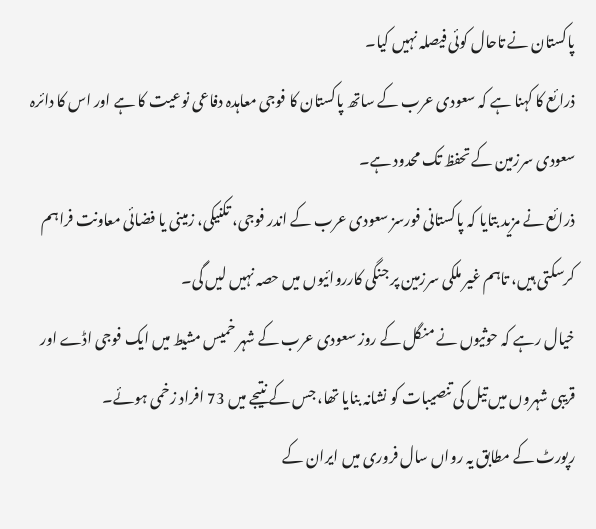پاکستان نے تاحال کوئی فیصلہ نہیں کیا۔
ذرائع کا کہنا ہے کہ سعودی عرب کے ساتھ پاکستان کا فوجی معاہدہ دفاعی نوعیت کا ہے اور اس کا دائرہ سعودی سرزمین کے تحفظ تک محدود ہے۔
ذرائع نے مزید بتایا کہ پاکستانی فورسز سعودی عرب کے اندر فوجی، تکنیکی، زمینی یا فضائی معاونت فراہم کرسکتی ہیں، تاہم غیر ملکی سرزمین پر جنگی کارروائیوں میں حصہ نہیں لیں گی۔
خیال رہے کہ حوثیوں نے منگل کے روز سعودی عرب کے شہر خمیس مشیط میں ایک فوجی اڈے اور قریبی شہروں میں تیل کی تنصیبات کو نشانہ بنایا تھا، جس کے نتیجے میں 73 افراد زخمی ہوئے۔
رپورٹ کے مطابق یہ رواں سال فروری میں ایران کے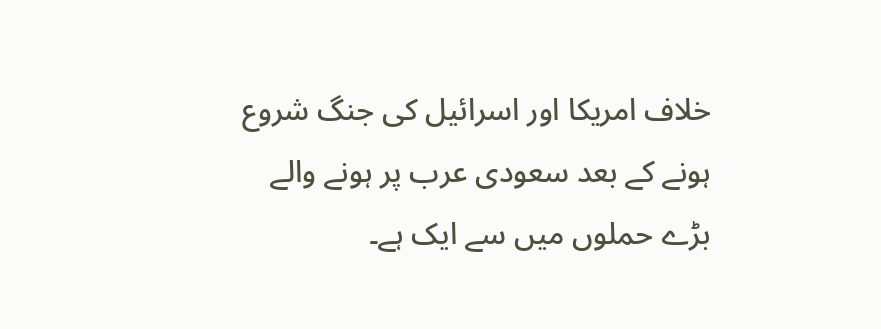خلاف امریکا اور اسرائیل کی جنگ شروع ہونے کے بعد سعودی عرب پر ہونے والے بڑے حملوں میں سے ایک ہے۔